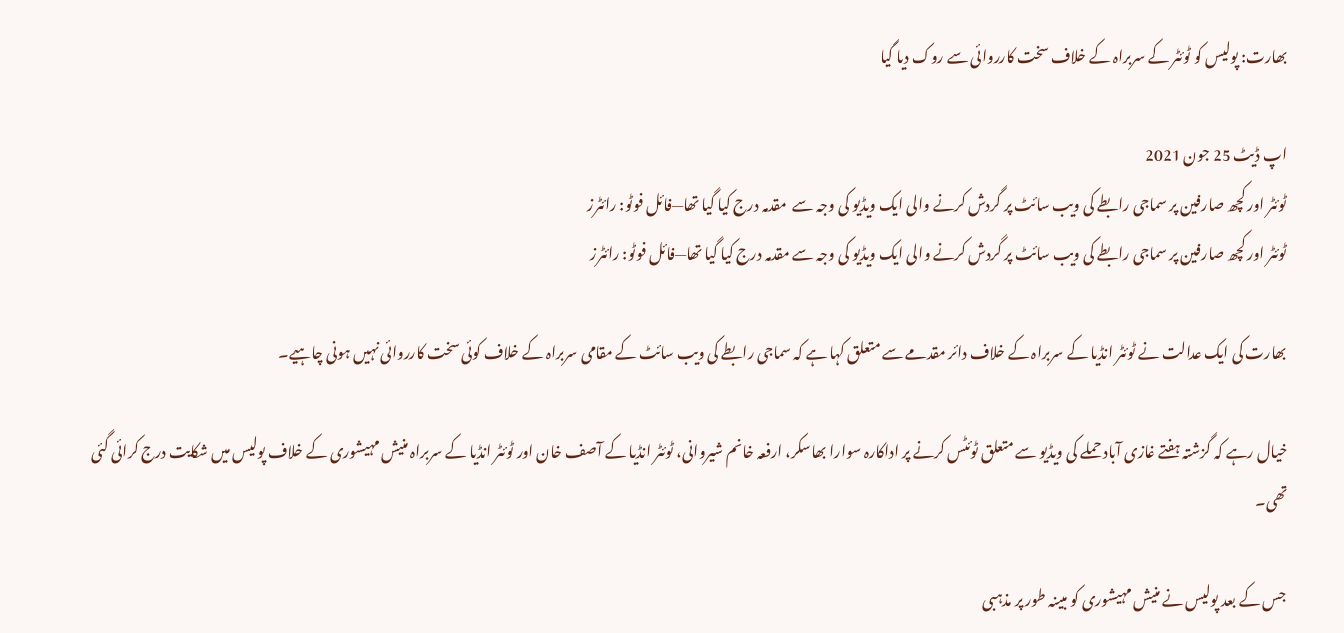بھارت: پولیس کو ٹوئٹر کے سربراہ کے خلاف سخت کارروائی سے روک دیا گیا

اپ ڈیٹ 25 جون 2021
ٹوئٹر اور کچھ صارفین پر سماجی رابطے کی ویب سائٹ پر گردش کرنے والی ایک ویڈیو کی وجہ سے  مقدمہ درج کیا گیا تھا—فائل فوٹو: رائٹرز
ٹوئٹر اور کچھ صارفین پر سماجی رابطے کی ویب سائٹ پر گردش کرنے والی ایک ویڈیو کی وجہ سے مقدمہ درج کیا گیا تھا—فائل فوٹو: رائٹرز

بھارت کی ایک عدالت نے ٹوئٹر انڈیا کے سربراہ کے خلاف دائر مقدمے سے متعلق کہا ہے کہ سماجی رابطے کی ویب سائٹ کے مقامی سربراہ کے خلاف کوئی سخت کارروائی نہیں ہونی چاہیے۔

خیال رہے کہ گزشتہ ہفتے غازی آباد حملے کی ویڈیو سے متعلق ٹوئٹس کرنے پر اداکارہ سوارا بھاسکر، ارفعہ خانم شیروانی، ٹوئٹر انڈیا کے آصف خان اور ٹوئٹر انڈیا کے سربراہ منیش مہیشوری کے خلاف پولیس میں شکایت درج کرائی گئی تھی۔

جس کے بعد پولیس نے منیش مہیشوری کو مبینہ طور پر مذہبی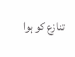تنازع کو ہوا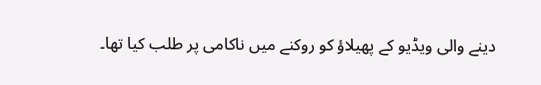دینے والی ویڈیو کے پھیلاؤ کو روکنے میں ناکامی پر طلب کیا تھا۔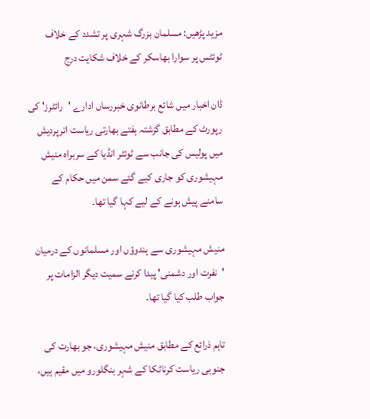مزید پڑھیں: مسلمان بزرگ شہری پر تشدد کے خلاف ٹوئٹس پر سوارا بھاسکر کے خلاف شکایت درج

ڈان اخبار میں شائع برطانوی خبررساں ادارے 'رائٹرز' کی رپورٹ کے مطابق گزشتہ ہفتے بھارتی ریاست اترپردیش میں پولیس کی جانب سے ٹوئٹر انڈیا کے سربراہ منیش مہیشوری کو جاری کیے گئے سمن میں حکام کے سامنے پیش ہونے کے لیے کہا گیا تھا۔

منیش مہیشوری سے ہندوؤں اور مسلمانوں کے درمیان 'نفرت اور دشمنی' پیدا کرنے سمیت دیگر الزامات پر جواب طلب کیا گیا تھا۔

تاہم ذرائع کے مطابق منیش مہیشوری، جو بھارت کی جنوبی ریاست کرناٹکا کے شہر بنگلورو میں مقیم ہیں،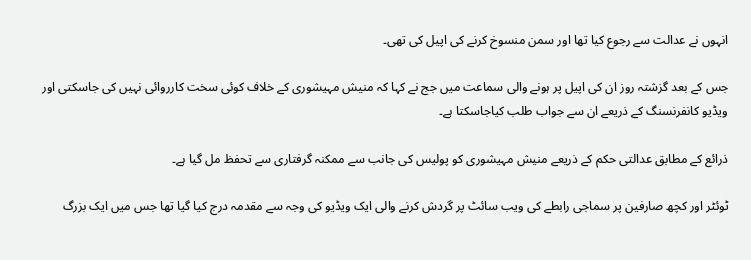انہوں نے عدالت سے رجوع کیا تھا اور سمن منسوخ کرنے کی اپیل کی تھی۔

جس کے بعد گزشتہ روز ان کی اپیل پر ہونے والی سماعت میں جج نے کہا کہ منیش مہیشوری کے خلاف کوئی سخت کارروائی نہیں کی جاسکتی اور ویڈیو کانفرنسنگ کے ذریعے ان سے جواب طلب کیاجاسکتا ہے۔

ذرائع کے مطابق عدالتی حکم کے ذریعے منیش مہیشوری کو پولیس کی جانب سے ممکنہ گرفتاری سے تحفظ مل گیا ہے۔

ٹوئٹر اور کچھ صارفین پر سماجی رابطے کی ویب سائٹ پر گردش کرنے والی ایک ویڈیو کی وجہ سے مقدمہ درج کیا گیا تھا جس میں ایک بزرگ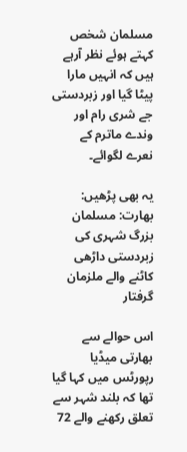مسلمان شخص کہتے ہوئے نظر آرہے ہیں کہ انہیں مارا پیٹا گیا اور زبردستی جے شری رام اور وندے ماترم کے نعرے لگوائے۔

یہ بھی پڑھیں: بھارت: مسلمان بزرگ شہری کی زبردستی داڑھی کاٹنے والے ملزمان گرفتار

اس حوالے سے بھارتی میڈیا رپورٹس میں کہا گیا تھا کہ بلند شہر سے تعلق رکھنے والے 72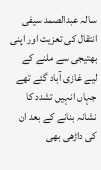سالہ عبدالصمد سیفی انتقال کی تعزیت اور اپنی بھتیجی سے ملنے کے لیے غازی آباد گئے تھے جہاں انہیں تشدد کا نشانہ بنانے کے بعد ان کی داڑھی بھی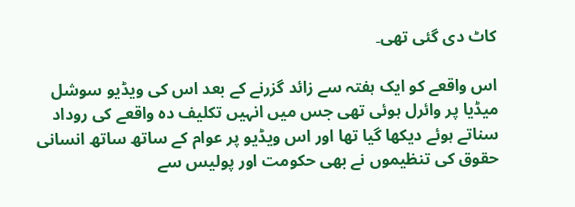کاٹ دی گئی تھی۔

اس واقعے کو ایک ہفتہ سے زائد گزرنے کے بعد اس کی ویڈیو سوشل میڈیا پر وائرل ہوئی تھی جس میں انہیں تکلیف دہ واقعے کی روداد سناتے ہوئے دیکھا گیا تھا اور اس ویڈیو پر عوام کے ساتھ ساتھ انسانی حقوق کی تنظیموں نے بھی حکومت اور پولیس سے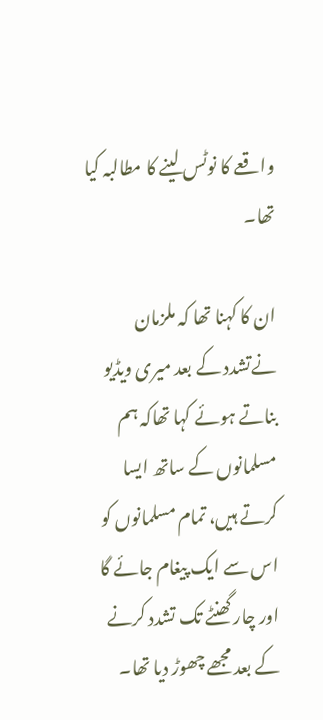واقعے کا نوٹس لینے کا مطالبہ کیا تھا۔

ان کا کہنا تھا کہ ملزمان نےتشدد کے بعد میری ویڈیو بناتے ہوئے کہا تھاکہ ہم مسلمانوں کے ساتھ ایسا کرتے ہیں، تمام مسلمانوں کو اس سے ایک پیغام جائے گا اور چار گھنٹے تک تشدد کرنے کے بعد مجھے چھوڑ دیا تھا۔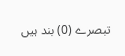تبصرے (0) بند ہیں